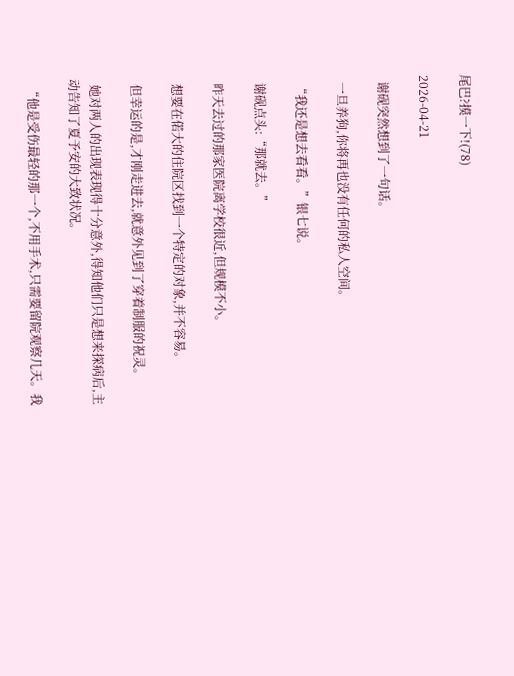尾巴?摸一下!(78)

2026-04-21

  谢砚突然想到了一句话。

  一旦养狗,你将再也没有任何的私人空间。

  “我还是想去看看。”银七说。

  谢砚点头:“那就去。”

  昨天去过的那家医院离学校很近,但规模不小。

  想要在偌大的住院区找到一个特定的对象,并不容易。

  但幸运的是,才刚走进去,就意外见到了穿着制服的祝灵。

  她对两人的出现表现得十分意外,得知他们只是想来探病后,主动告知了夏予安的大致状况。

  “他是受伤最轻的那一个,不用手术,只需要留院观察几天。我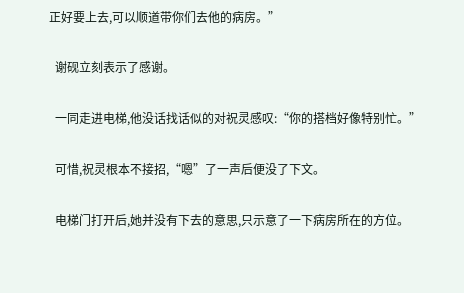正好要上去,可以顺道带你们去他的病房。”

  谢砚立刻表示了感谢。

  一同走进电梯,他没话找话似的对祝灵感叹:“你的搭档好像特别忙。”

  可惜,祝灵根本不接招,“嗯”了一声后便没了下文。

  电梯门打开后,她并没有下去的意思,只示意了一下病房所在的方位。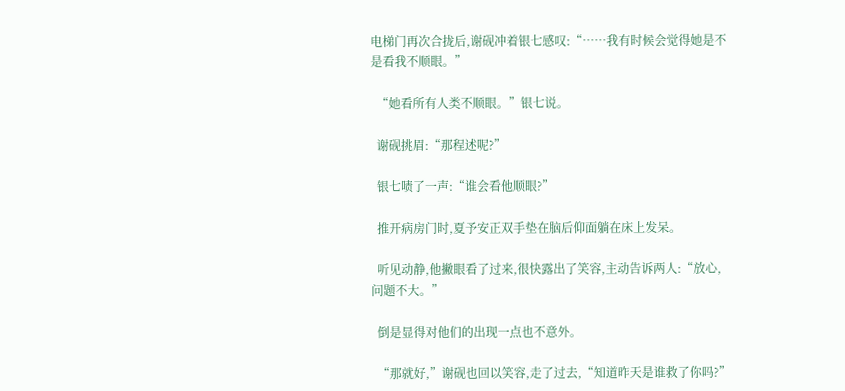电梯门再次合拢后,谢砚冲着银七感叹:“……我有时候会觉得她是不是看我不顺眼。”

  “她看所有人类不顺眼。”银七说。

  谢砚挑眉:“那程述呢?”

  银七啧了一声:“谁会看他顺眼?”

  推开病房门时,夏予安正双手垫在脑后仰面躺在床上发呆。

  听见动静,他撇眼看了过来,很快露出了笑容,主动告诉两人:“放心,问题不大。”

  倒是显得对他们的出现一点也不意外。

  “那就好,”谢砚也回以笑容,走了过去,“知道昨天是谁救了你吗?”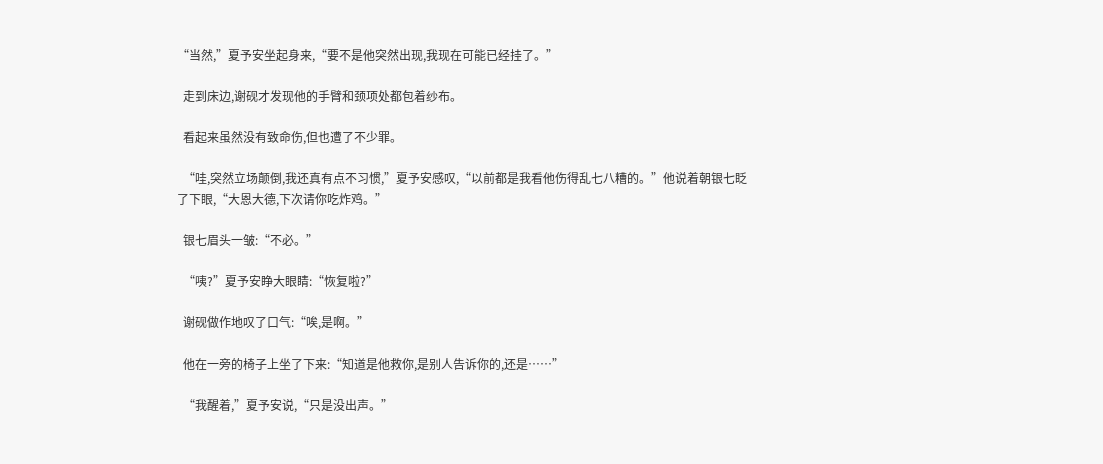“当然,”夏予安坐起身来,“要不是他突然出现,我现在可能已经挂了。”

  走到床边,谢砚才发现他的手臂和颈项处都包着纱布。

  看起来虽然没有致命伤,但也遭了不少罪。

  “哇,突然立场颠倒,我还真有点不习惯,”夏予安感叹,“以前都是我看他伤得乱七八糟的。”他说着朝银七眨了下眼,“大恩大德,下次请你吃炸鸡。”

  银七眉头一皱:“不必。”

  “咦?”夏予安睁大眼睛:“恢复啦?”

  谢砚做作地叹了口气:“唉,是啊。”

  他在一旁的椅子上坐了下来:“知道是他救你,是别人告诉你的,还是……”

  “我醒着,”夏予安说,“只是没出声。”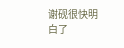谢砚很快明白了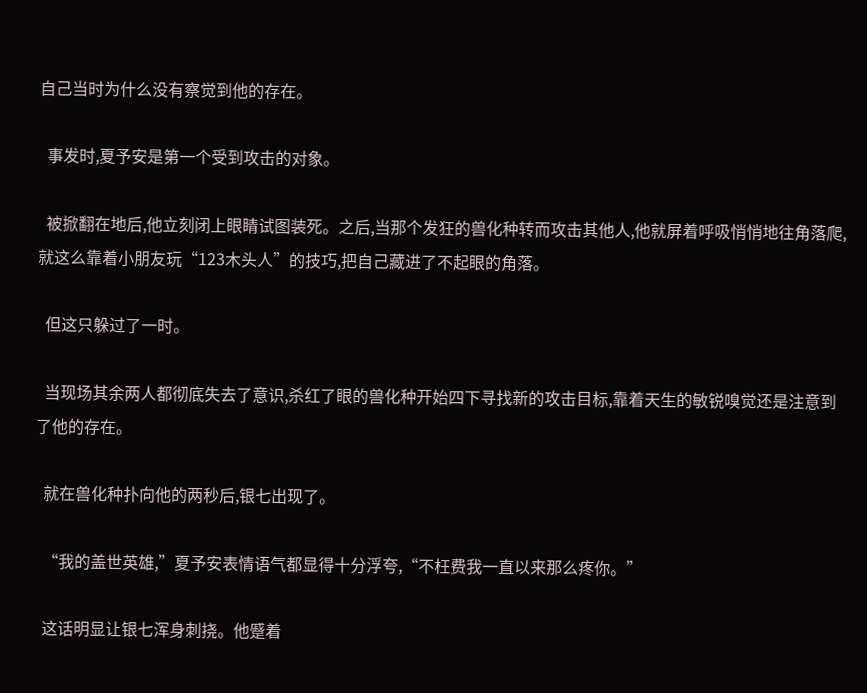自己当时为什么没有察觉到他的存在。

  事发时,夏予安是第一个受到攻击的对象。

  被掀翻在地后,他立刻闭上眼睛试图装死。之后,当那个发狂的兽化种转而攻击其他人,他就屏着呼吸悄悄地往角落爬,就这么靠着小朋友玩“123木头人”的技巧,把自己藏进了不起眼的角落。

  但这只躲过了一时。

  当现场其余两人都彻底失去了意识,杀红了眼的兽化种开始四下寻找新的攻击目标,靠着天生的敏锐嗅觉还是注意到了他的存在。

  就在兽化种扑向他的两秒后,银七出现了。

  “我的盖世英雄,”夏予安表情语气都显得十分浮夸,“不枉费我一直以来那么疼你。”

  这话明显让银七浑身刺挠。他蹙着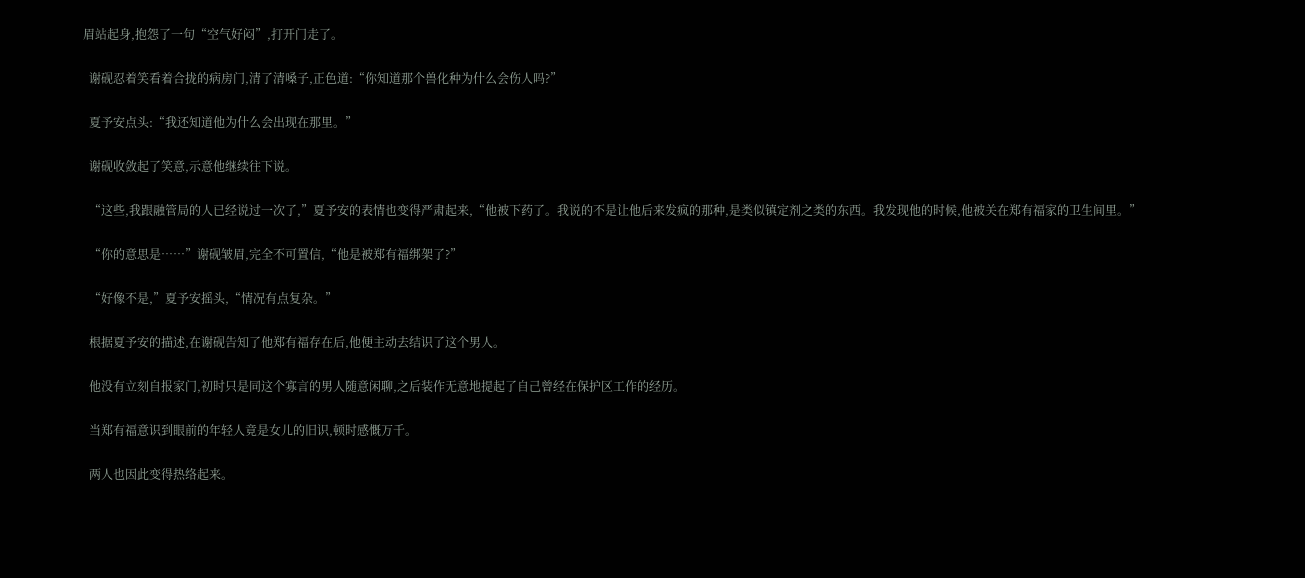眉站起身,抱怨了一句“空气好闷”,打开门走了。

  谢砚忍着笑看着合拢的病房门,清了清嗓子,正色道:“你知道那个兽化种为什么会伤人吗?”

  夏予安点头:“我还知道他为什么会出现在那里。”

  谢砚收敛起了笑意,示意他继续往下说。

  “这些,我跟融管局的人已经说过一次了,”夏予安的表情也变得严肃起来,“他被下药了。我说的不是让他后来发疯的那种,是类似镇定剂之类的东西。我发现他的时候,他被关在郑有福家的卫生间里。”

  “你的意思是……”谢砚皱眉,完全不可置信,“他是被郑有福绑架了?”

  “好像不是,”夏予安摇头,“情况有点复杂。”

  根据夏予安的描述,在谢砚告知了他郑有福存在后,他便主动去结识了这个男人。

  他没有立刻自报家门,初时只是同这个寡言的男人随意闲聊,之后装作无意地提起了自己曾经在保护区工作的经历。

  当郑有福意识到眼前的年轻人竟是女儿的旧识,顿时感慨万千。

  两人也因此变得热络起来。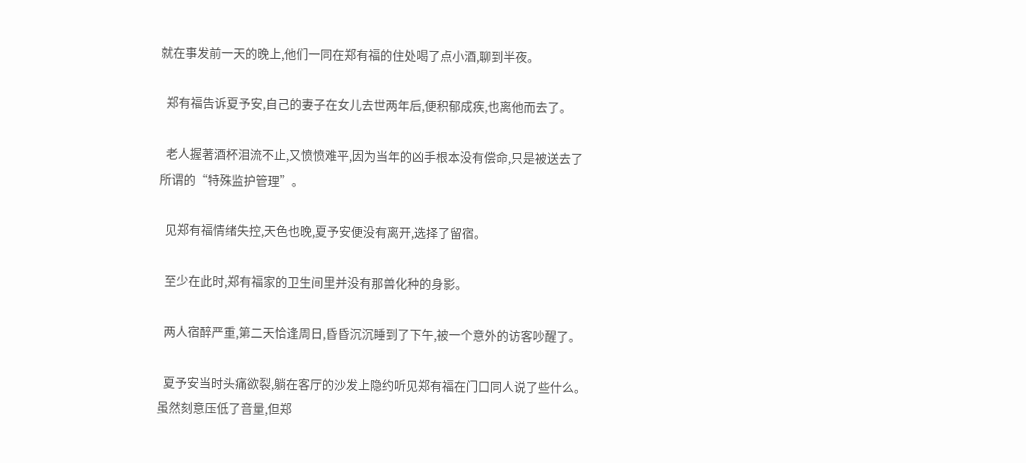就在事发前一天的晚上,他们一同在郑有福的住处喝了点小酒,聊到半夜。

  郑有福告诉夏予安,自己的妻子在女儿去世两年后,便积郁成疾,也离他而去了。

  老人握著酒杯泪流不止,又愤愤难平,因为当年的凶手根本没有偿命,只是被送去了所谓的“特殊监护管理”。

  见郑有福情绪失控,天色也晚,夏予安便没有离开,选择了留宿。

  至少在此时,郑有福家的卫生间里并没有那兽化种的身影。

  两人宿醉严重,第二天恰逢周日,昏昏沉沉睡到了下午,被一个意外的访客吵醒了。

  夏予安当时头痛欲裂,躺在客厅的沙发上隐约听见郑有福在门口同人说了些什么。虽然刻意压低了音量,但郑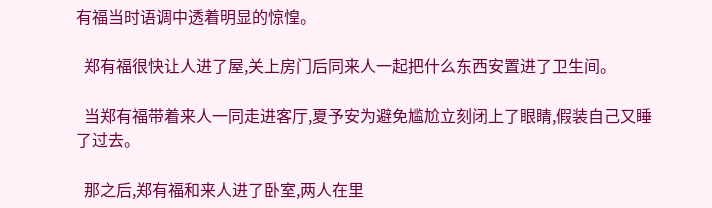有福当时语调中透着明显的惊惶。

  郑有福很快让人进了屋,关上房门后同来人一起把什么东西安置进了卫生间。

  当郑有福带着来人一同走进客厅,夏予安为避免尴尬立刻闭上了眼睛,假装自己又睡了过去。

  那之后,郑有福和来人进了卧室,两人在里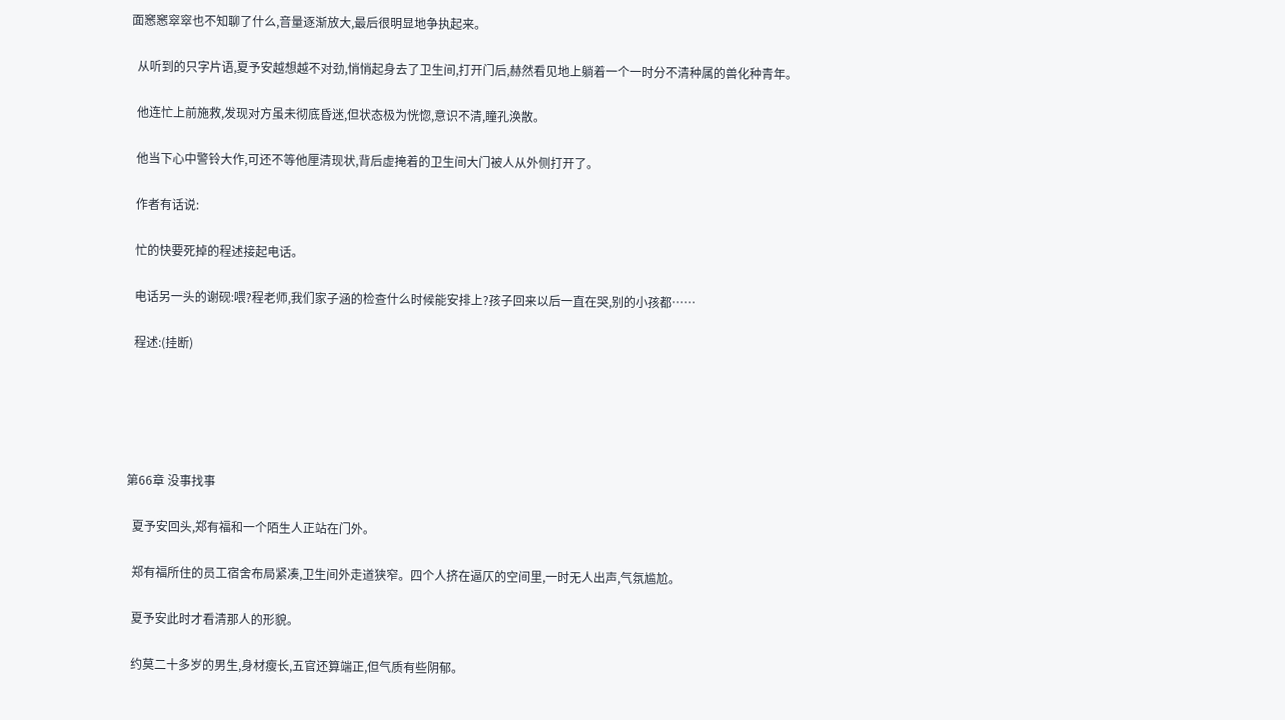面窸窸窣窣也不知聊了什么,音量逐渐放大,最后很明显地争执起来。

  从听到的只字片语,夏予安越想越不对劲,悄悄起身去了卫生间,打开门后,赫然看见地上躺着一个一时分不清种属的兽化种青年。

  他连忙上前施救,发现对方虽未彻底昏迷,但状态极为恍惚,意识不清,瞳孔涣散。

  他当下心中警铃大作,可还不等他厘清现状,背后虚掩着的卫生间大门被人从外侧打开了。

  作者有话说:

  忙的快要死掉的程述接起电话。

  电话另一头的谢砚:喂?程老师,我们家子涵的检查什么时候能安排上?孩子回来以后一直在哭,别的小孩都……

  程述:(挂断)





第66章 没事找事

  夏予安回头,郑有福和一个陌生人正站在门外。

  郑有福所住的员工宿舍布局紧凑,卫生间外走道狭窄。四个人挤在逼仄的空间里,一时无人出声,气氛尴尬。

  夏予安此时才看清那人的形貌。

  约莫二十多岁的男生,身材瘦长,五官还算端正,但气质有些阴郁。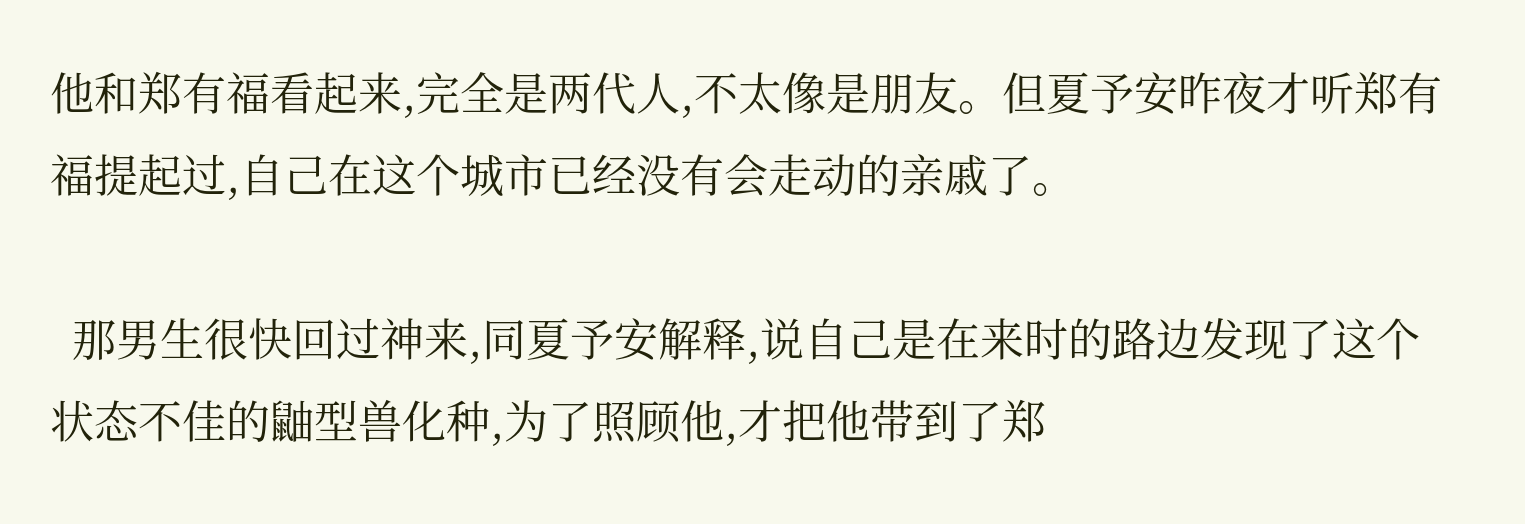他和郑有福看起来,完全是两代人,不太像是朋友。但夏予安昨夜才听郑有福提起过,自己在这个城市已经没有会走动的亲戚了。

  那男生很快回过神来,同夏予安解释,说自己是在来时的路边发现了这个状态不佳的鼬型兽化种,为了照顾他,才把他带到了郑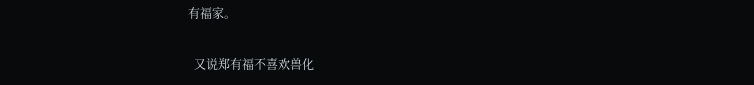有福家。

  又说郑有福不喜欢兽化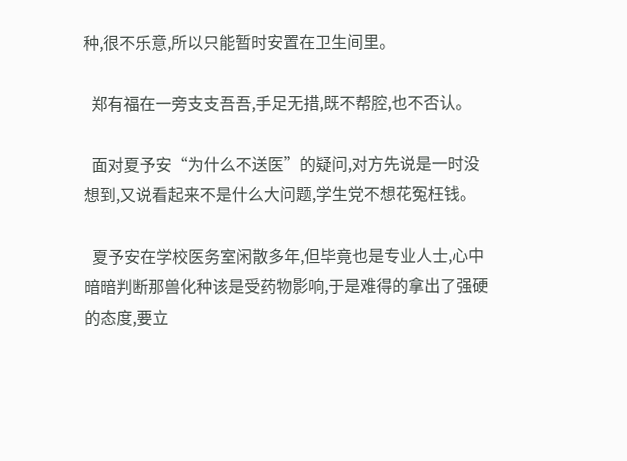种,很不乐意,所以只能暂时安置在卫生间里。

  郑有福在一旁支支吾吾,手足无措,既不帮腔,也不否认。

  面对夏予安“为什么不送医”的疑问,对方先说是一时没想到,又说看起来不是什么大问题,学生党不想花冤枉钱。

  夏予安在学校医务室闲散多年,但毕竟也是专业人士,心中暗暗判断那兽化种该是受药物影响,于是难得的拿出了强硬的态度,要立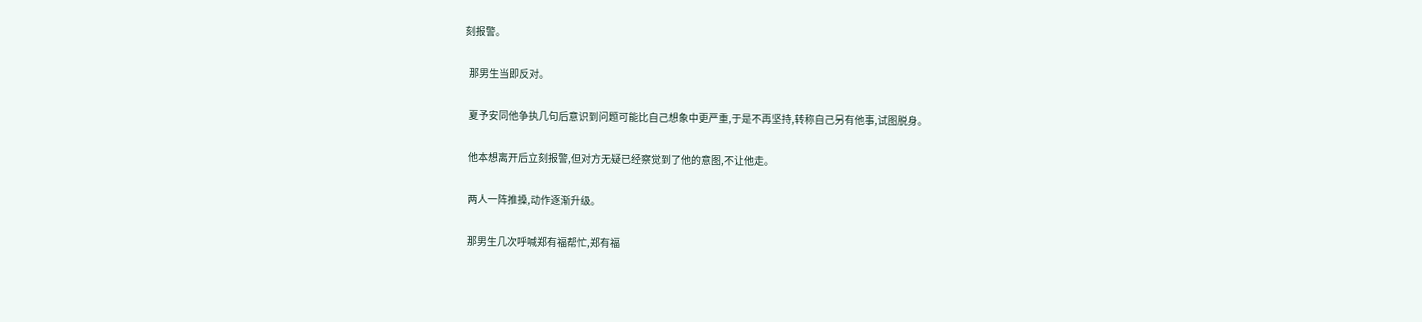刻报警。

  那男生当即反对。

  夏予安同他争执几句后意识到问题可能比自己想象中更严重,于是不再坚持,转称自己另有他事,试图脱身。

  他本想离开后立刻报警,但对方无疑已经察觉到了他的意图,不让他走。

  两人一阵推搡,动作逐渐升级。

  那男生几次呼喊郑有福帮忙,郑有福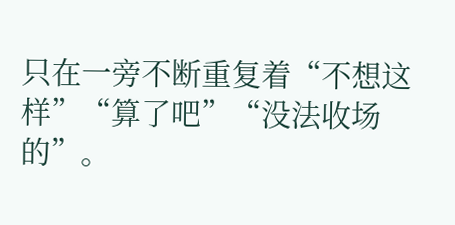只在一旁不断重复着“不想这样”“算了吧”“没法收场的”。